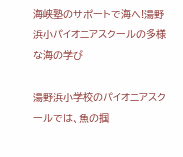海峡塾のサポートで海へ!湯野浜小パイオニアスクールの多様な海の学び

湯野浜小学校のパイオニアスクールでは、魚の掴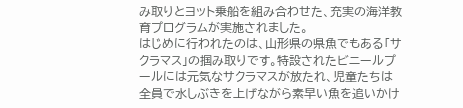み取りとヨット乗船を組み合わせた、充実の海洋教育プログラムが実施されました。
はじめに行われたのは、山形県の県魚でもある「サクラマス」の掴み取りです。特設されたビニールプールには元気なサクラマスが放たれ、児童たちは全員で水しぶきを上げながら素早い魚を追いかけ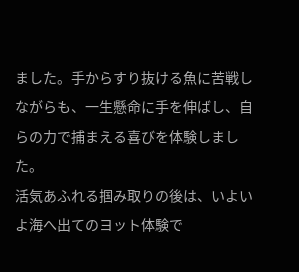ました。手からすり抜ける魚に苦戦しながらも、一生懸命に手を伸ばし、自らの力で捕まえる喜びを体験しました。
活気あふれる掴み取りの後は、いよいよ海へ出てのヨット体験で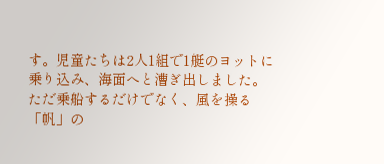す。児童たちは2人1組で1艇のヨットに乗り込み、海面へと漕ぎ出しました。
ただ乗船するだけでなく、風を操る「帆」の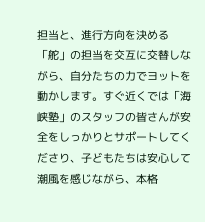担当と、進行方向を決める「舵」の担当を交互に交替しながら、自分たちの力でヨットを動かします。すぐ近くでは「海峡塾」のスタッフの皆さんが安全をしっかりとサポートしてくださり、子どもたちは安心して潮風を感じながら、本格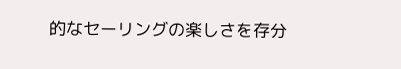的なセーリングの楽しさを存分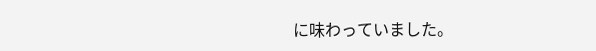に味わっていました。